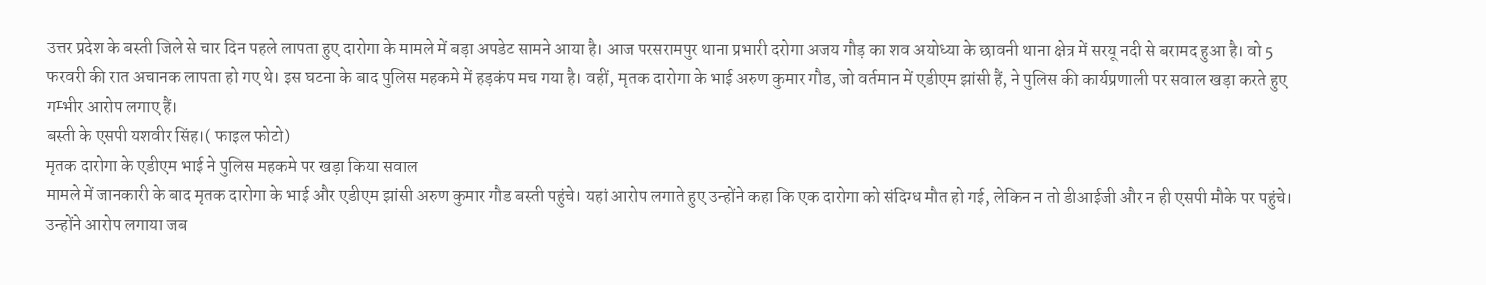उत्तर प्रदेश के बस्ती जिले से चार दिन पहले लापता हुए दारोगा के मामले में बड़ा अपडेट सामने आया है। आज परसरामपुर थाना प्रभारी दरोगा अजय गौड़ का शव अयोध्या के छावनी थाना क्षेत्र में सरयू नदी से बरामद हुआ है। वो 5 फरवरी की रात अचानक लापता हो गए थे। इस घटना के बाद पुलिस महकमे में हड़कंप मच गया है। वहीं, मृतक दारोगा के भाई अरुण कुमार गौड, जो वर्तमान में एडीएम झांसी हैं, ने पुलिस की कार्यप्रणाली पर सवाल खड़ा करते हुए गम्भीर आरोप लगाए हैं।
बस्ती के एसपी यशवीर सिंह।( फाइल फोटो)
मृतक दारोगा के एडीएम भाई ने पुलिस महकमे पर खड़ा किया सवाल
मामले में जानकारी के बाद मृतक दारोगा के भाई और एडीएम झांसी अरुण कुमार गौड बस्ती पहुंचे। यहां आरोप लगाते हुए उन्होंने कहा कि एक दारोगा को संदिग्ध मौत हो गई, लेकिन न तो डीआईजी और न ही एसपी मौके पर पहुंचे। उन्होंने आरोप लगाया जब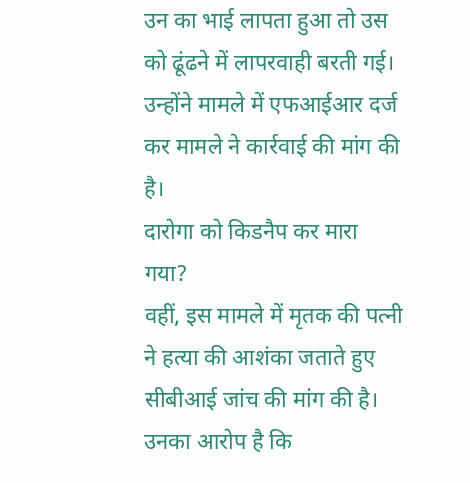उन का भाई लापता हुआ तो उस को ढूंढने में लापरवाही बरती गई। उन्होंने मामले में एफआईआर दर्ज कर मामले ने कार्रवाई की मांग की है।
दारोगा को किडनैप कर मारा गया?
वहीं, इस मामले में मृतक की पत्नी ने हत्या की आशंका जताते हुए सीबीआई जांच की मांग की है। उनका आरोप है कि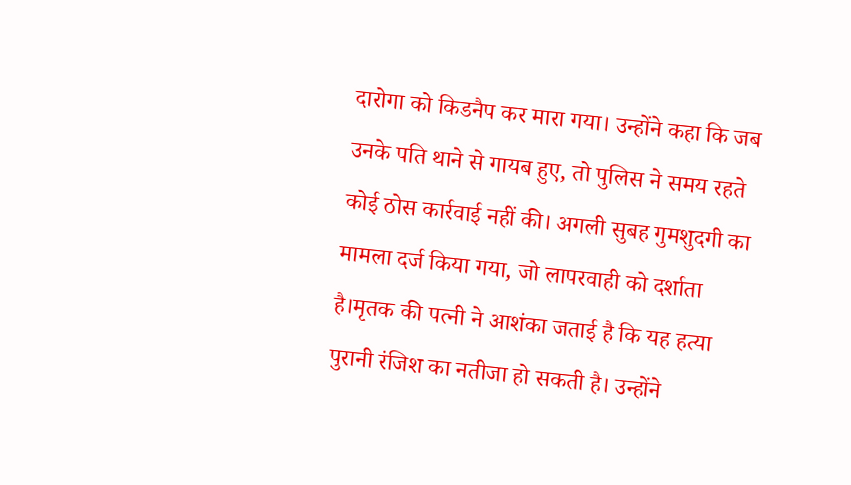दारोगा को किडनैप कर मारा गया। उन्होंने कहा कि जब उनके पति थाने से गायब हुए, तो पुलिस ने समय रहते कोई ठोस कार्रवाई नहीं की। अगली सुबह गुमशुदगी का मामला दर्ज किया गया, जो लापरवाही को दर्शाता है।मृतक की पत्नी ने आशंका जताई है कि यह हत्या पुरानी रंजिश का नतीजा हो सकती है। उन्होंने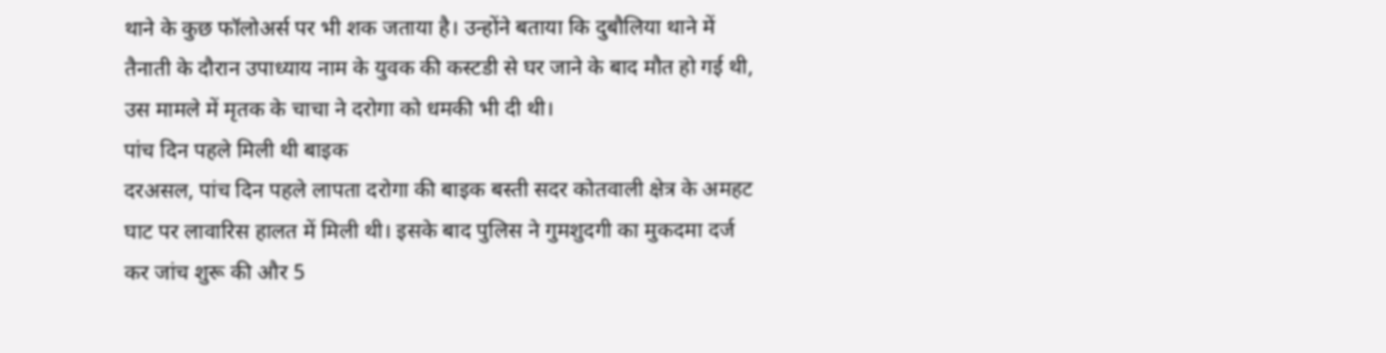थाने के कुछ फॉलोअर्स पर भी शक जताया है। उन्होंने बताया कि दुबौलिया थाने में तैनाती के दौरान उपाध्याय नाम के युवक की कस्टडी से घर जाने के बाद मौत हो गई थी, उस मामले में मृतक के चाचा ने दरोगा को धमकी भी दी थी।
पांच दिन पहले मिली थी बाइक
दरअसल, पांच दिन पहले लापता दरोगा की बाइक बस्ती सदर कोतवाली क्षेत्र के अमहट घाट पर लावारिस हालत में मिली थी। इसके बाद पुलिस ने गुमशुदगी का मुकदमा दर्ज कर जांच शुरू की और 5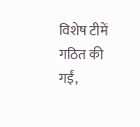विशेष टीमें गठित की गईं,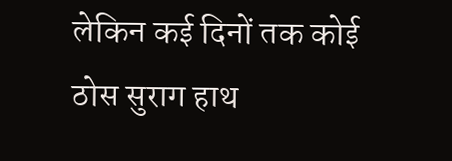लेकिन कई दिनों तक कोई ठोस सुराग हाथ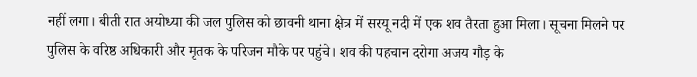नहीं लगा। बीती रात अयोध्या की जल पुलिस को छावनी थाना क्षेत्र में सरयू नदी में एक शव तैरता हुआ मिला। सूचना मिलने पर पुलिस के वरिष्ठ अधिकारी और मृतक के परिजन मौके पर पहुंचे। शव की पहचान दरोगा अजय गौड़ के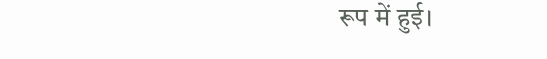रूप में हुई।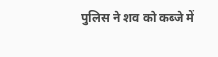पुलिस ने शव को कब्जे में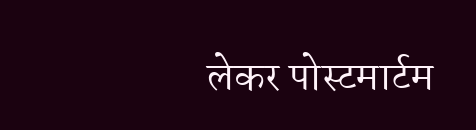लेकर पोस्टमार्टम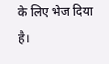के लिए भेज दिया है।